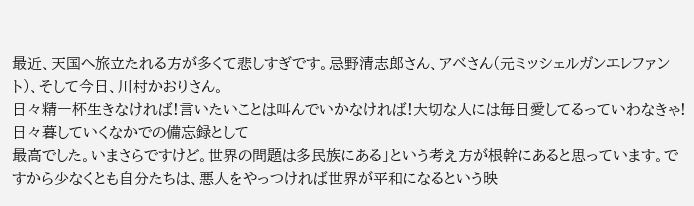最近、天国へ旅立たれる方が多くて悲しすぎです。忌野清志郎さん、アベさん(元ミッシェルガンエレファント)、そして今日、川村かおりさん。
日々精一杯生きなければ!言いたいことは叫んでいかなければ!大切な人には毎日愛してるっていわなきゃ!
日々暮していくなかでの備忘録として
最高でした。いまさらですけど。世界の問題は多民族にある」という考え方が根幹にあると思っています。ですから少なくとも自分たちは、悪人をやっつければ世界が平和になるという映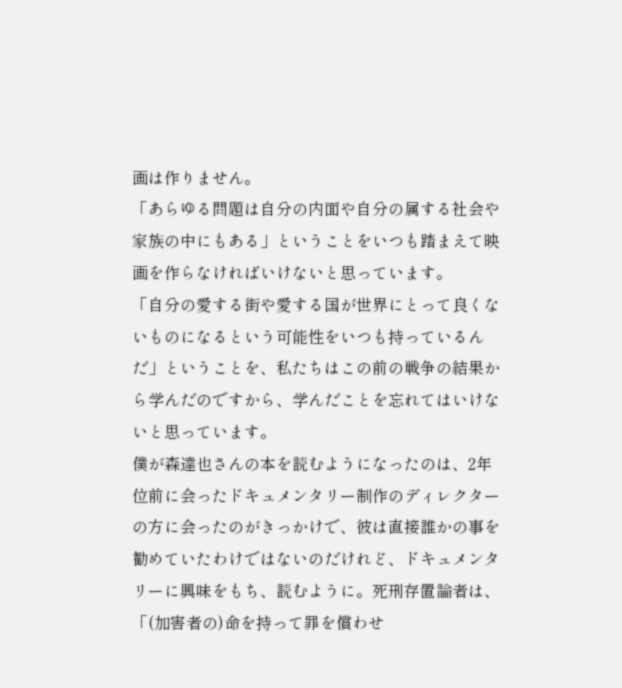画は作りません。
「あらゆる問題は自分の内面や自分の属する社会や家族の中にもある」ということをいつも踏まえて映画を作らなければいけないと思っています。
「自分の愛する街や愛する国が世界にとって良くないものになるという可能性をいつも持っているんだ」ということを、私たちはこの前の戦争の結果から学んだのですから、学んだことを忘れてはいけないと思っています。
僕が森達也さんの本を読むようになったのは、2年位前に会ったドキュメンタリー制作のディレクターの方に会ったのがきっかけで、彼は直接誰かの事を勧めていたわけではないのだけれど、ドキュメンタリーに興味をもち、読むように。死刑存置論者は、「(加害者の)命を持って罪を償わせ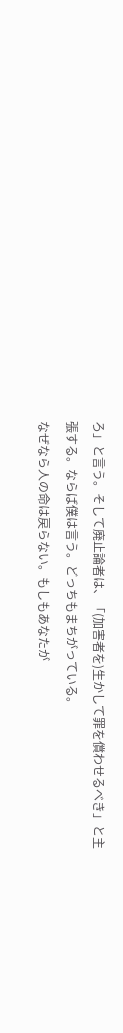ろ」と言う。そして廃止論者は、「(加害者を)生かして罪を償わせるべき」と主張する。ならば僕は言う。どっちもまちがっている。
なぜなら人の命は戻らない。もしもあなたが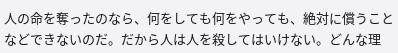人の命を奪ったのなら、何をしても何をやっても、絶対に償うことなどできないのだ。だから人は人を殺してはいけない。どんな理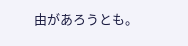由があろうとも。